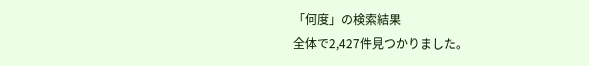「何度」の検索結果
全体で2,427件見つかりました。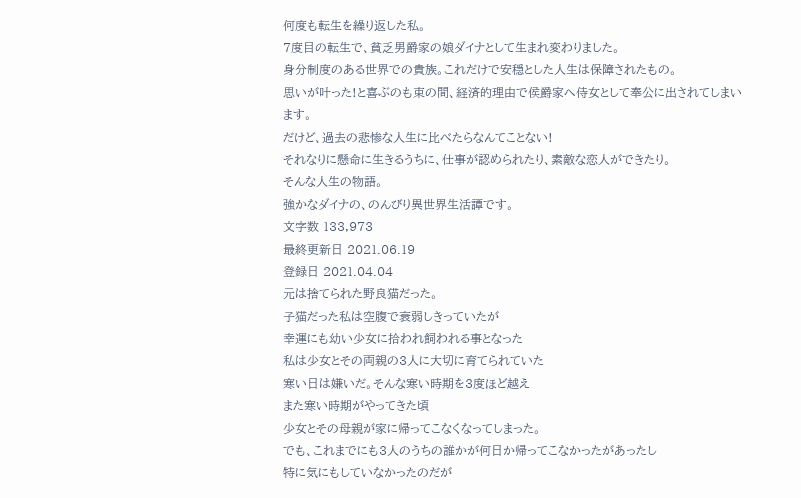何度も転生を繰り返した私。
7度目の転生で、貧乏男爵家の娘ダイナとして生まれ変わりました。
身分制度のある世界での貴族。これだけで安穏とした人生は保障されたもの。
思いが叶った!と喜ぶのも束の間、経済的理由で侯爵家へ侍女として奉公に出されてしまいます。
だけど、過去の悲惨な人生に比べたらなんてことない!
それなりに懸命に生きるうちに、仕事が認められたり、素敵な恋人ができたり。
そんな人生の物語。
強かなダイナの、のんびり異世界生活譚です。
文字数 133,973
最終更新日 2021.06.19
登録日 2021.04.04
元は捨てられた野良猫だった。
子猫だった私は空腹で衰弱しきっていたが
幸運にも幼い少女に拾われ飼われる事となった
私は少女とその両親の3人に大切に育てられていた
寒い日は嫌いだ。そんな寒い時期を3度ほど越え
また寒い時期がやってきた頃
少女とその母親が家に帰ってこなくなってしまった。
でも、これまでにも3人のうちの誰かが何日か帰ってこなかったがあったし
特に気にもしていなかったのだが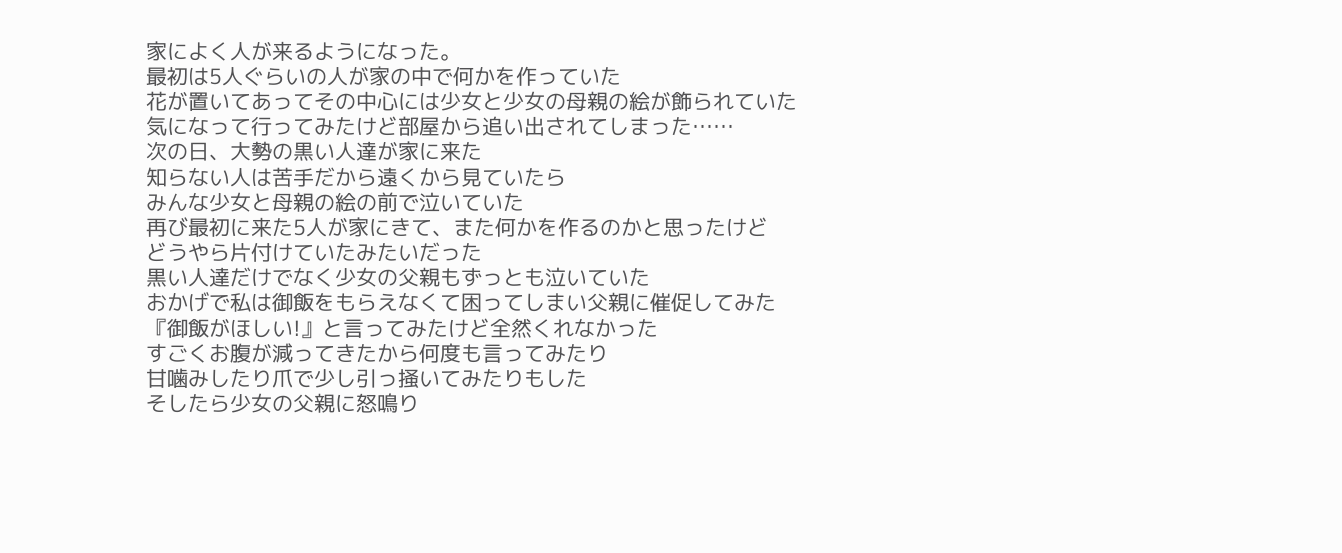家によく人が来るようになった。
最初は5人ぐらいの人が家の中で何かを作っていた
花が置いてあってその中心には少女と少女の母親の絵が飾られていた
気になって行ってみたけど部屋から追い出されてしまった……
次の日、大勢の黒い人達が家に来た
知らない人は苦手だから遠くから見ていたら
みんな少女と母親の絵の前で泣いていた
再び最初に来た5人が家にきて、また何かを作るのかと思ったけど
どうやら片付けていたみたいだった
黒い人達だけでなく少女の父親もずっとも泣いていた
おかげで私は御飯をもらえなくて困ってしまい父親に催促してみた
『御飯がほしい!』と言ってみたけど全然くれなかった
すごくお腹が減ってきたから何度も言ってみたり
甘噛みしたり爪で少し引っ掻いてみたりもした
そしたら少女の父親に怒鳴り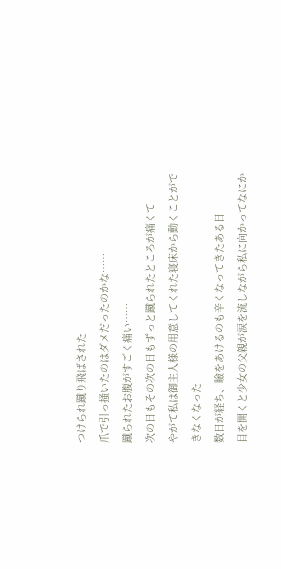つけられ蹴り飛ばされた
爪で引っ掻いたのはダメだったのかな……
蹴られたお腹がすごく痛い……
次の日もその次の日もずっと蹴られたところが痛くて
やがて私は御主人様の用意してくれた寝床から動くことができなくなった
数日が経ち、瞼をあけるのも辛くなってきたある日
目を開くと少女の父親が涙を流しながら私に向かってなにか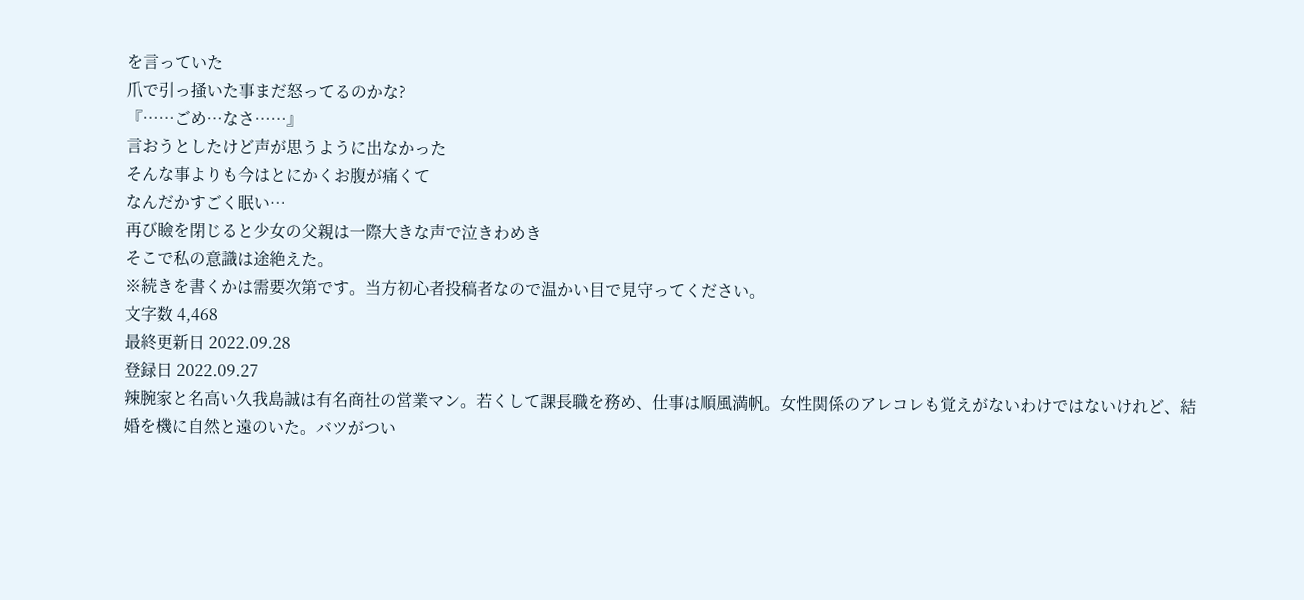を言っていた
爪で引っ掻いた事まだ怒ってるのかな?
『……ごめ…なさ……』
言おうとしたけど声が思うように出なかった
そんな事よりも今はとにかくお腹が痛くて
なんだかすごく眠い…
再び瞼を閉じると少女の父親は一際大きな声で泣きわめき
そこで私の意識は途絶えた。
※続きを書くかは需要次第です。当方初心者投稿者なので温かい目で見守ってください。
文字数 4,468
最終更新日 2022.09.28
登録日 2022.09.27
辣腕家と名高い久我島誠は有名商社の営業マン。若くして課長職を務め、仕事は順風満帆。女性関係のアレコレも覚えがないわけではないけれど、結婚を機に自然と遠のいた。バツがつい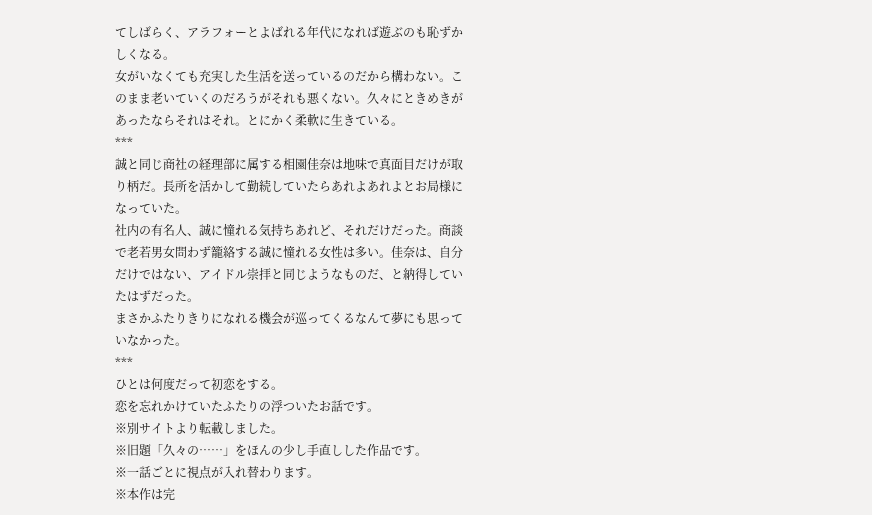てしばらく、アラフォーとよばれる年代になれば遊ぶのも恥ずかしくなる。
女がいなくても充実した生活を送っているのだから構わない。このまま老いていくのだろうがそれも悪くない。久々にときめきがあったならそれはそれ。とにかく柔軟に生きている。
***
誠と同じ商社の経理部に属する相園佳奈は地味で真面目だけが取り柄だ。長所を活かして勤続していたらあれよあれよとお局様になっていた。
社内の有名人、誠に憧れる気持ちあれど、それだけだった。商談で老若男女問わず籠絡する誠に憧れる女性は多い。佳奈は、自分だけではない、アイドル崇拝と同じようなものだ、と納得していたはずだった。
まさかふたりきりになれる機会が巡ってくるなんて夢にも思っていなかった。
***
ひとは何度だって初恋をする。
恋を忘れかけていたふたりの浮ついたお話です。
※別サイトより転載しました。
※旧題「久々の……」をほんの少し手直しした作品です。
※一話ごとに視点が入れ替わります。
※本作は完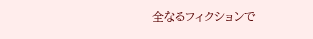全なるフィクションで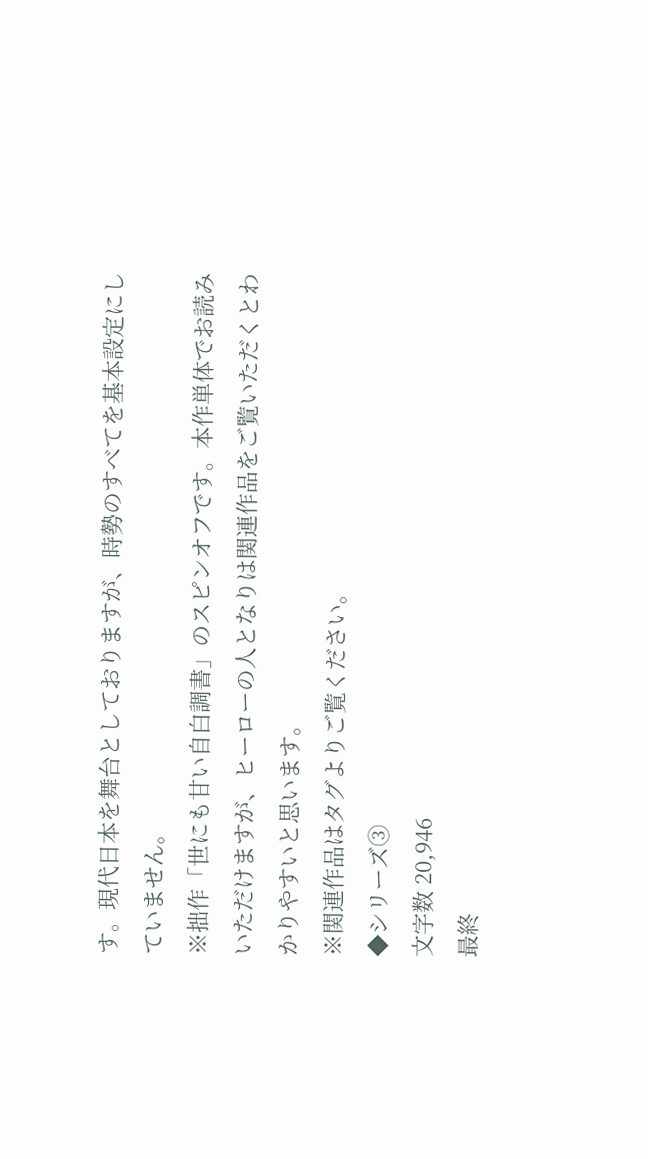す。現代日本を舞台としておりますが、時勢のすべてを基本設定にしていません。
※拙作「世にも甘い自白調書」のスピンオフです。本作単体でお読みいただけますが、ヒーローの人となりは関連作品をご覧いただくとわかりやすいと思います。
※関連作品はタグよりご覧ください。
◆シリーズ③
文字数 20,946
最終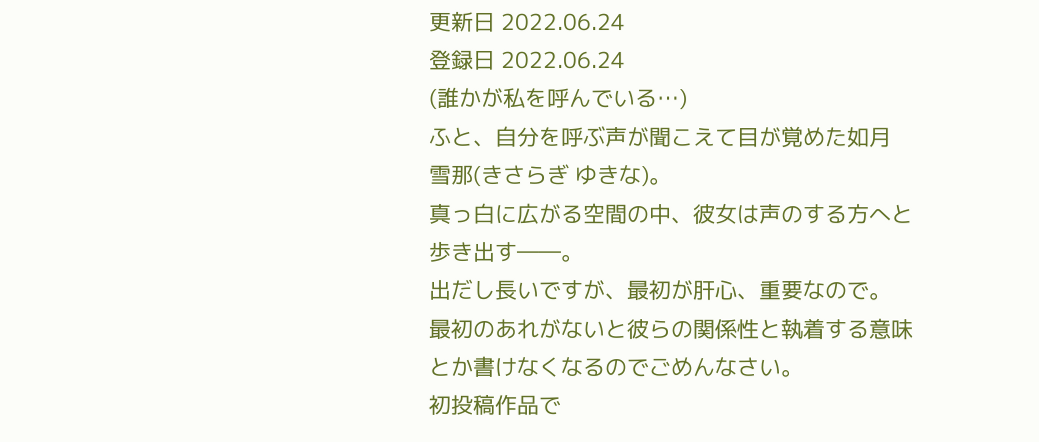更新日 2022.06.24
登録日 2022.06.24
(誰かが私を呼んでいる…)
ふと、自分を呼ぶ声が聞こえて目が覚めた如月 雪那(きさらぎ ゆきな)。
真っ白に広がる空間の中、彼女は声のする方へと歩き出す――。
出だし長いですが、最初が肝心、重要なので。
最初のあれがないと彼らの関係性と執着する意味とか書けなくなるのでごめんなさい。
初投稿作品で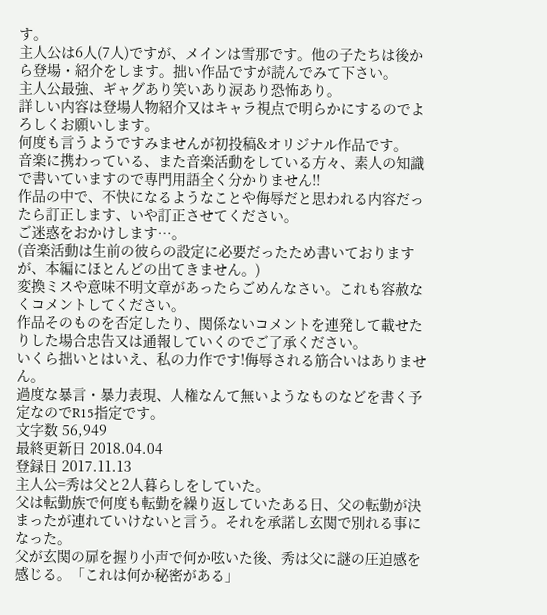す。
主人公は6人(7人)ですが、メインは雪那です。他の子たちは後から登場・紹介をします。拙い作品ですが読んでみて下さい。
主人公最強、ギャグあり笑いあり涙あり恐怖あり。
詳しい内容は登場人物紹介又はキャラ視点で明らかにするのでよろしくお願いします。
何度も言うようですみませんが初投稿&オリジナル作品です。
音楽に携わっている、また音楽活動をしている方々、素人の知識で書いていますので専門用語全く分かりません!!
作品の中で、不快になるようなことや侮辱だと思われる内容だったら訂正します、いや訂正させてください。
ご迷惑をおかけします…。
(音楽活動は生前の彼らの設定に必要だったため書いておりますが、本編にほとんどの出てきません。)
変換ミスや意味不明文章があったらごめんなさい。これも容赦なくコメントしてください。
作品そのものを否定したり、関係ないコメントを連発して載せたりした場合忠告又は通報していくのでご了承ください。
いくら拙いとはいえ、私の力作です!侮辱される筋合いはありません。
過度な暴言・暴力表現、人権なんて無いようなものなどを書く予定なのでR15指定です。
文字数 56,949
最終更新日 2018.04.04
登録日 2017.11.13
主人公=秀は父と2人暮らしをしていた。
父は転勤族で何度も転勤を繰り返していたある日、父の転勤が決まったが連れていけないと言う。それを承諾し玄関で別れる事になった。
父が玄関の扉を握り小声で何か呟いた後、秀は父に謎の圧迫感を感じる。「これは何か秘密がある」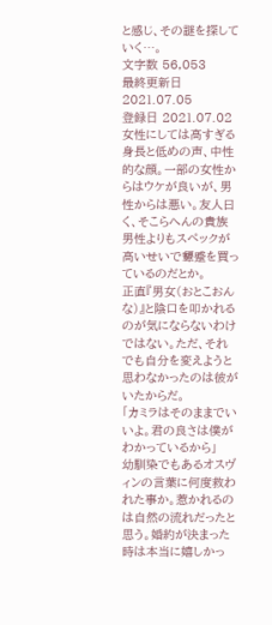と感じ、その謎を探していく…。
文字数 56,053
最終更新日 2021.07.05
登録日 2021.07.02
女性にしては高すぎる身長と低めの声、中性的な顔。一部の女性からはウケが良いが、男性からは悪い。友人曰く、そこらへんの貴族男性よりもスペックが高いせいで顰蹙を買っているのだとか。
正直『男女(おとこおんな)』と陰口を叩かれるのが気にならないわけではない。ただ、それでも自分を変えようと思わなかったのは彼がいたからだ。
「カミラはそのままでいいよ。君の良さは僕がわかっているから」
幼馴染でもあるオスヴィンの言葉に何度救われた事か。惹かれるのは自然の流れだったと思う。婚約が決まった時は本当に嬉しかっ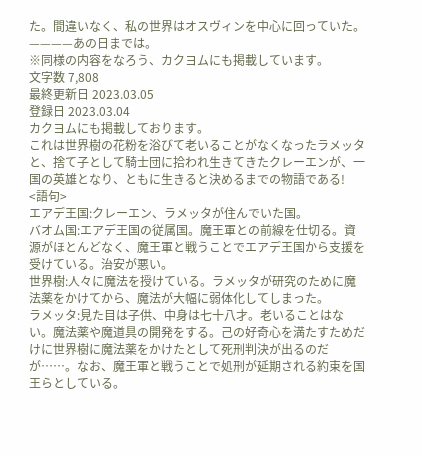た。間違いなく、私の世界はオスヴィンを中心に回っていた。————あの日までは。
※同様の内容をなろう、カクヨムにも掲載しています。
文字数 7,808
最終更新日 2023.03.05
登録日 2023.03.04
カクヨムにも掲載しております。
これは世界樹の花粉を浴びて老いることがなくなったラメッタと、捨て子として騎士団に拾われ生きてきたクレーエンが、一国の英雄となり、ともに生きると決めるまでの物語である!
<語句>
エアデ王国:クレーエン、ラメッタが住んでいた国。
バオム国:エアデ王国の従属国。魔王軍との前線を仕切る。資源がほとんどなく、魔王軍と戦うことでエアデ王国から支援を受けている。治安が悪い。
世界樹:人々に魔法を授けている。ラメッタが研究のために魔法薬をかけてから、魔法が大幅に弱体化してしまった。
ラメッタ:見た目は子供、中身は七十八才。老いることはない。魔法薬や魔道具の開発をする。己の好奇心を満たすためだけに世界樹に魔法薬をかけたとして死刑判決が出るのだが……。なお、魔王軍と戦うことで処刑が延期される約束を国王らとしている。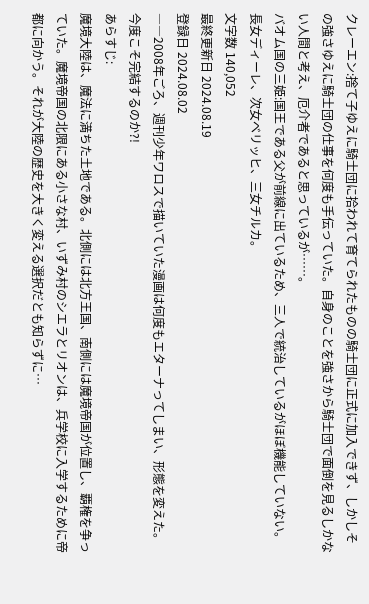クレーエン:捨て子ゆえに騎士団に拾われて育てられたものの騎士団に正式に加入できず、しかしその強さゆえに騎士団の仕事を何度も手伝っていた。自身のことを強さから騎士団で面倒を見るしかない人間と考え、厄介者であると思っているが……。
バオム国の三姫:国王である父が前線に出ているため、三人で統治しているがほぼ機能していない。
長女ディーレ、次女ベリッヒ、三女チルカ。
文字数 140,052
最終更新日 2024.08.19
登録日 2024.08.02
――2008年ごろ、週刊少年ワロスで描いていた漫画は何度もエターナってしまい、形態を変えた。
今度こそ完結するのか?!
あらすじ:
魔境大陸は、魔法に満ちた土地である。北側には北方王国、南側には魔境帝国が位置し、覇権を争っていた。魔境帝国の北限にある小さな村、いずみ村のシエラとリオンは、兵学校に入学するために帝都に向かう。それが大陸の歴史を大きく変える選択だとも知らずに…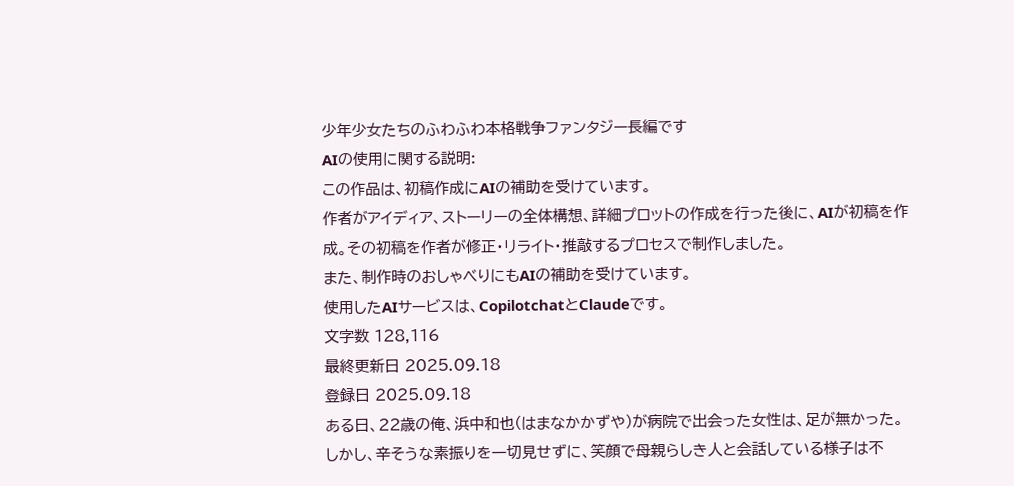少年少女たちのふわふわ本格戦争ファンタジー長編です
AIの使用に関する説明:
この作品は、初稿作成にAIの補助を受けています。
作者がアイディア、ストーリーの全体構想、詳細プロットの作成を行った後に、AIが初稿を作成。その初稿を作者が修正・リライト・推敲するプロセスで制作しました。
また、制作時のおしゃべりにもAIの補助を受けています。
使用したAIサービスは、CopilotchatとClaudeです。
文字数 128,116
最終更新日 2025.09.18
登録日 2025.09.18
ある日、22歳の俺、浜中和也(はまなかかずや)が病院で出会った女性は、足が無かった。
しかし、辛そうな素振りを一切見せずに、笑顔で母親らしき人と会話している様子は不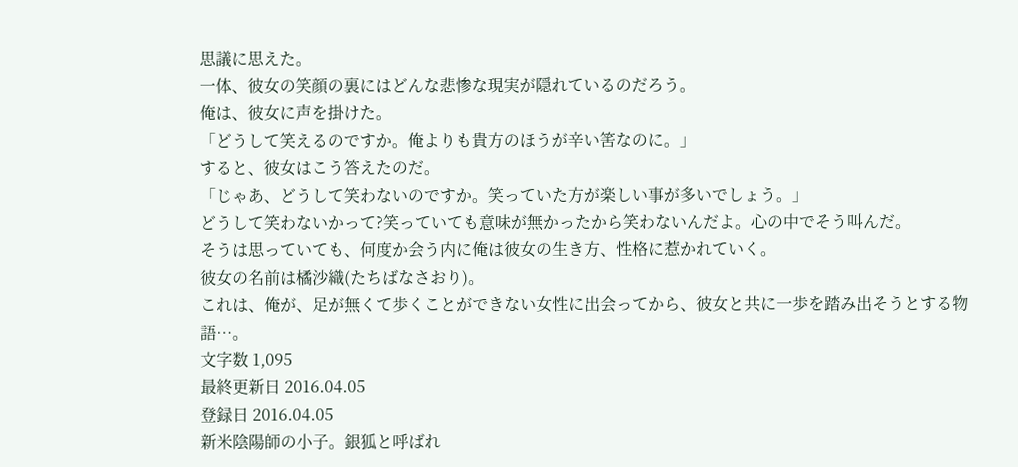思議に思えた。
一体、彼女の笑顔の裏にはどんな悲惨な現実が隠れているのだろう。
俺は、彼女に声を掛けた。
「どうして笑えるのですか。俺よりも貴方のほうが辛い筈なのに。」
すると、彼女はこう答えたのだ。
「じゃあ、どうして笑わないのですか。笑っていた方が楽しい事が多いでしょう。」
どうして笑わないかって?笑っていても意味が無かったから笑わないんだよ。心の中でそう叫んだ。
そうは思っていても、何度か会う内に俺は彼女の生き方、性格に惹かれていく。
彼女の名前は橘沙織(たちばなさおり)。
これは、俺が、足が無くて歩くことができない女性に出会ってから、彼女と共に一歩を踏み出そうとする物語…。
文字数 1,095
最終更新日 2016.04.05
登録日 2016.04.05
新米陰陽師の小子。銀狐と呼ばれ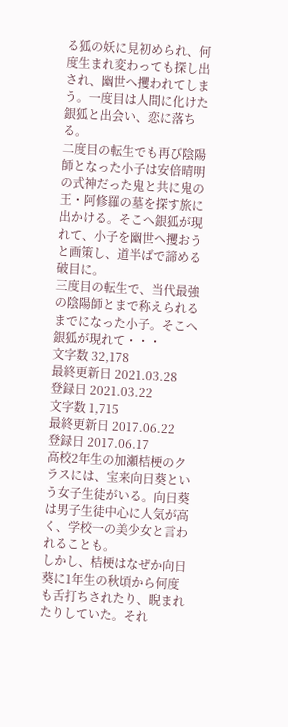る狐の妖に見初められ、何度生まれ変わっても探し出され、幽世へ攫われてしまう。一度目は人間に化けた銀狐と出会い、恋に落ちる。
二度目の転生でも再び陰陽師となった小子は安倍晴明の式神だった鬼と共に鬼の王・阿修羅の墓を探す旅に出かける。そこへ銀狐が現れて、小子を幽世へ攫おうと画策し、道半ばで諦める破目に。
三度目の転生で、当代最強の陰陽師とまで称えられるまでになった小子。そこへ銀狐が現れて・・・
文字数 32,178
最終更新日 2021.03.28
登録日 2021.03.22
文字数 1,715
最終更新日 2017.06.22
登録日 2017.06.17
高校2年生の加瀬桔梗のクラスには、宝来向日葵という女子生徒がいる。向日葵は男子生徒中心に人気が高く、学校一の美少女と言われることも。
しかし、桔梗はなぜか向日葵に1年生の秋頃から何度も舌打ちされたり、睨まれたりしていた。それ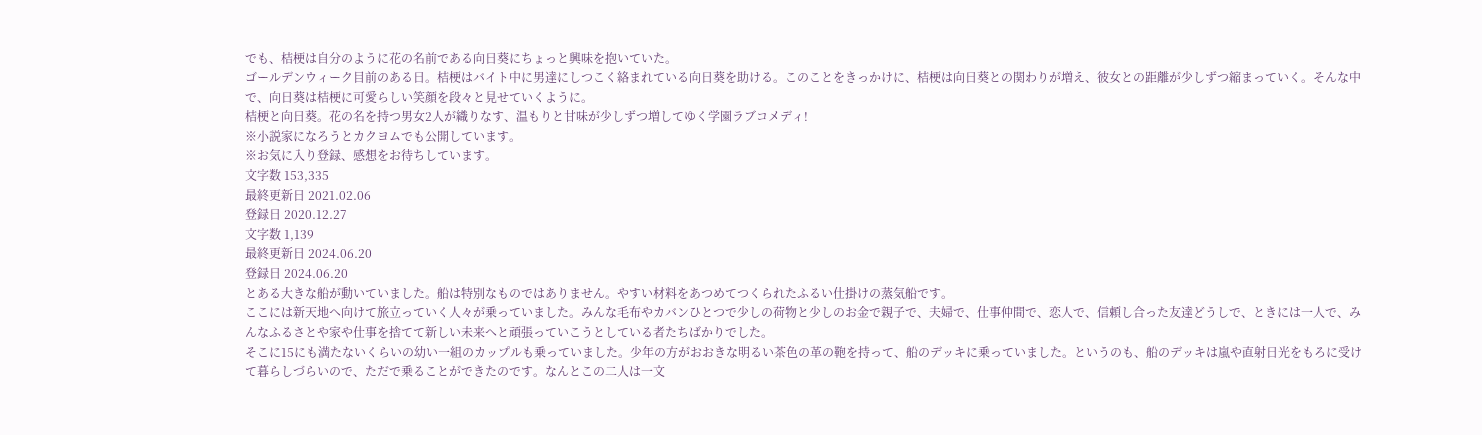でも、桔梗は自分のように花の名前である向日葵にちょっと興味を抱いていた。
ゴールデンウィーク目前のある日。桔梗はバイト中に男達にしつこく絡まれている向日葵を助ける。このことをきっかけに、桔梗は向日葵との関わりが増え、彼女との距離が少しずつ縮まっていく。そんな中で、向日葵は桔梗に可愛らしい笑顔を段々と見せていくように。
桔梗と向日葵。花の名を持つ男女2人が織りなす、温もりと甘味が少しずつ増してゆく学園ラブコメディ!
※小説家になろうとカクヨムでも公開しています。
※お気に入り登録、感想をお待ちしています。
文字数 153,335
最終更新日 2021.02.06
登録日 2020.12.27
文字数 1,139
最終更新日 2024.06.20
登録日 2024.06.20
とある大きな船が動いていました。船は特別なものではありません。やすい材料をあつめてつくられたふるい仕掛けの蒸気船です。
ここには新天地へ向けて旅立っていく人々が乗っていました。みんな毛布やカバンひとつで少しの荷物と少しのお金で親子で、夫婦で、仕事仲間で、恋人で、信頼し合った友達どうしで、ときには一人で、みんなふるさとや家や仕事を捨てて新しい未来へと頑張っていこうとしている者たちばかりでした。
そこに15にも満たないくらいの幼い一組のカップルも乗っていました。少年の方がおおきな明るい茶色の革の鞄を持って、船のデッキに乗っていました。というのも、船のデッキは嵐や直射日光をもろに受けて暮らしづらいので、ただで乗ることができたのです。なんとこの二人は一文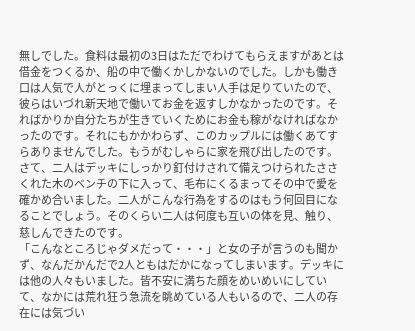無しでした。食料は最初の3日はただでわけてもらえますがあとは借金をつくるか、船の中で働くかしかないのでした。しかも働き口は人気で人がとっくに埋まってしまい人手は足りていたので、彼らはいづれ新天地で働いてお金を返すしかなかったのです。そればかりか自分たちが生きていくためにお金も稼がなければなかったのです。それにもかかわらず、このカップルには働くあてすらありませんでした。もうがむしゃらに家を飛び出したのです。
さて、二人はデッキにしっかり釘付けされて備えつけられたささくれた木のベンチの下に入って、毛布にくるまってその中で愛を確かめ合いました。二人がこんな行為をするのはもう何回目になることでしょう。そのくらい二人は何度も互いの体を見、触り、慈しんできたのです。
「こんなところじゃダメだって・・・」と女の子が言うのも聞かず、なんだかんだで2人ともはだかになってしまいます。デッキには他の人々もいました。皆不安に満ちた顔をめいめいにしていて、なかには荒れ狂う急流を眺めている人もいるので、二人の存在には気づい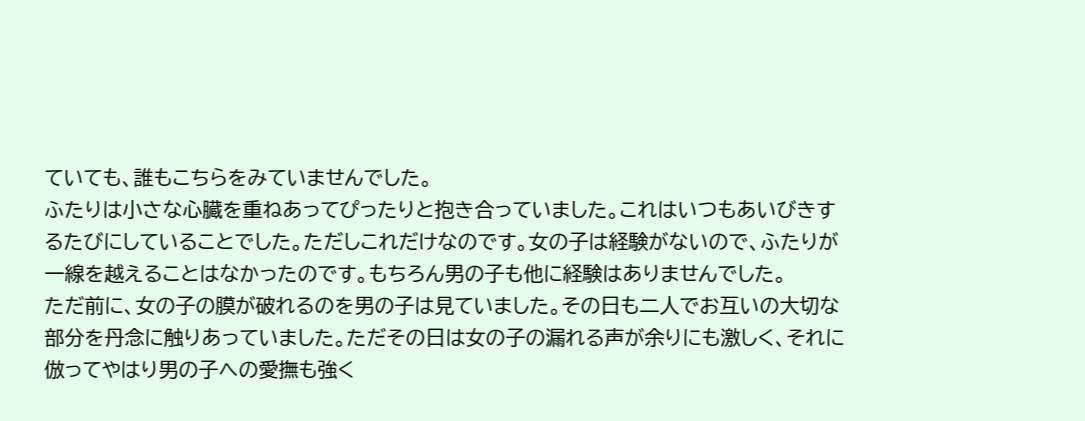ていても、誰もこちらをみていませんでした。
ふたりは小さな心臓を重ねあってぴったりと抱き合っていました。これはいつもあいびきするたびにしていることでした。ただしこれだけなのです。女の子は経験がないので、ふたりが一線を越えることはなかったのです。もちろん男の子も他に経験はありませんでした。
ただ前に、女の子の膜が破れるのを男の子は見ていました。その日も二人でお互いの大切な部分を丹念に触りあっていました。ただその日は女の子の漏れる声が余りにも激しく、それに倣ってやはり男の子への愛撫も強く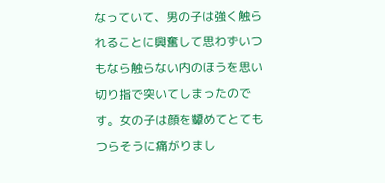なっていて、男の子は強く触られることに興奮して思わずいつもなら触らない内のほうを思い切り指で突いてしまったのです。女の子は顔を顰めてとてもつらそうに痛がりまし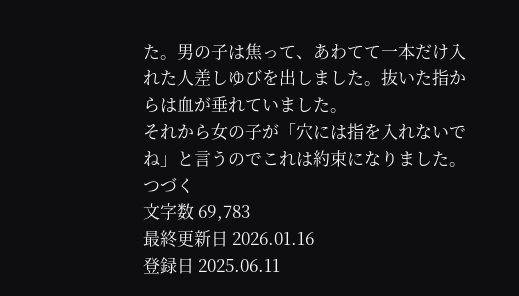た。男の子は焦って、あわてて一本だけ入れた人差しゆびを出しました。抜いた指からは血が垂れていました。
それから女の子が「穴には指を入れないでね」と言うのでこれは約束になりました。
つづく
文字数 69,783
最終更新日 2026.01.16
登録日 2025.06.11